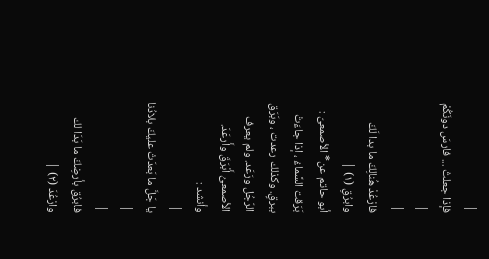|
فإذا جعلتُ ... فارسَ دونَكُمْ |
|
فارْعُدْ هُنالِكَ ما بدا لَكَ وابرُقِ (١) |
أبو حاتم عن* الأصمعىّ : بَرَقت السَّماءُ ، إذا جاءَتْ ببرقٍ. وكذلك رعدت ، وبَرَق الرّجُل ورَعَد. ولم يعرف الأصمعىُ أَبْرَقَ وأَرعَدَ. وأنشد :
|
يا جَلَّ ما بَعدَتْ عليكَ بلادُنا |
|
فابرُق بأرضِكَ ما بَدَا لك وارْعُدَ (٢) |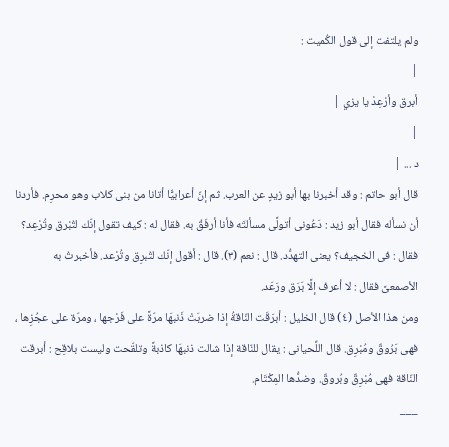ولم يلتفت إلى قول الكُميت :
|
أبرق وأرْعِدْ يا يزي |
|
د ... |
قال أبو حاتم : وقد أخبرنا بها أبو زيدٍ عن العرب. ثم إنّ أعرابيًّا أتانا من بنى كلاب وهو محرِم. فأردنا أن نسأله فقال أبو زيد : دَعُونى أتولَّى مسألتَه فأنا أرفَقُ به. فقال له : كيف تقول إنّك لتُبْرق وتُرْعِد؟ فقال : فى الخجيف؟ يعنى التهدُّد. قال : نعم (٣). قال : أقول إنّك لتُبرِق وتُرْعد. فأخبرتُ به الأصمعىَّ فقال : لا أعرف إلَّا بَرَق ورَعَد.
ومن هذا الأصل (٤) قال الخليل : أبرَقَت النّاقةُ إذا ضربَتْ ذَنبهَا مرّةً على فَرْجها ، ومرّة على عجُزِها ، فهى بَرُوقٌ ومُبْرِق. قال اللِّحيانى : يقال للنّاقة إذا شالت ذنبهَا كاذبةً وتلقّحت وليست بلاقِح : أبرقت النّاقة فهى مُبْرِقٌ وبُروقٌ. وضدُّها المِكْتَام.
___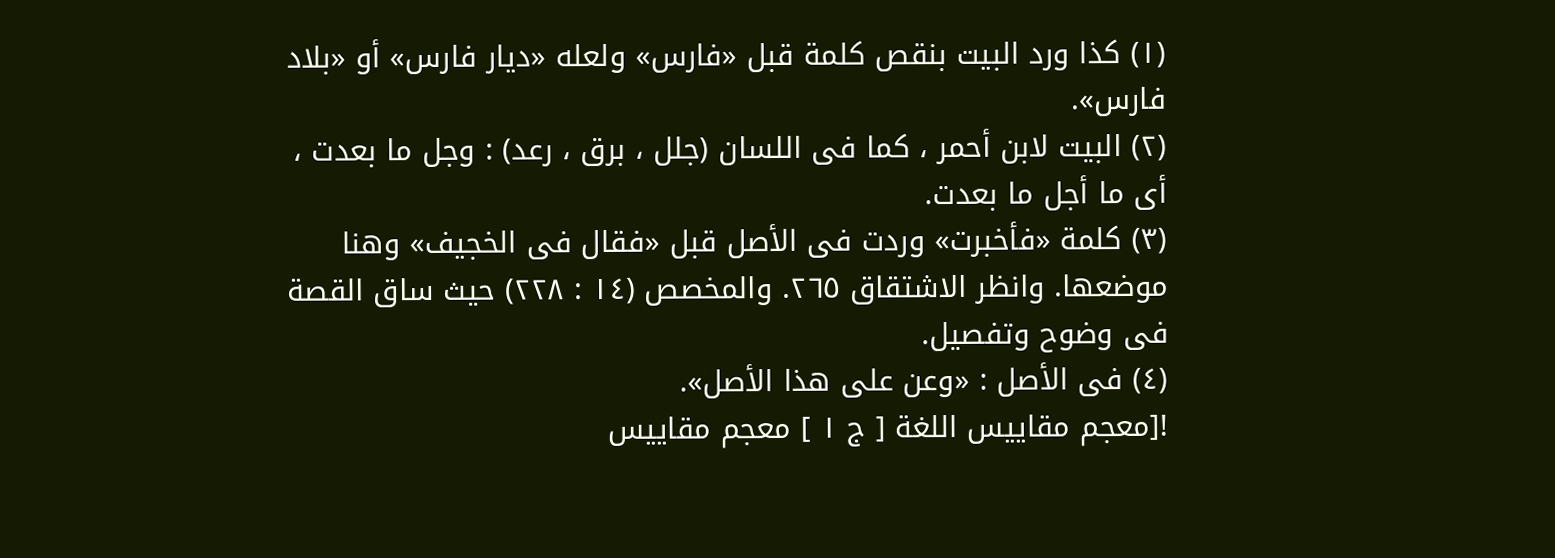(١) كذا ورد البيت بنقص كلمة قبل «فارس» ولعله «ديار فارس» أو «بلاد فارس».
(٢) البيت لابن أحمر ، كما فى اللسان (جلل ، برق ، رعد) : وجل ما بعدت ، أى ما أجل ما بعدت.
(٣) كلمة «فأخبرت» وردت فى الأصل قبل «فقال فى الخجيف» وهنا موضعها. وانظر الاشتقاق ٢٦٥. والمخصص (١٤ : ٢٢٨) حيث ساق القصة فى وضوح وتفصيل.
(٤) فى الأصل : «وعن على هذا الأصل».
![معجم مقاييس اللغة [ ج ١ ] معجم مقاييس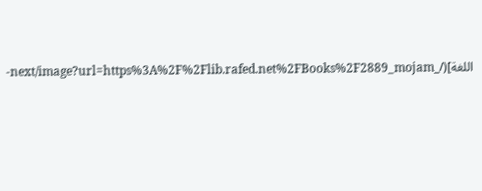اللغة](/_next/image?url=https%3A%2F%2Flib.rafed.net%2FBooks%2F2889_mojam-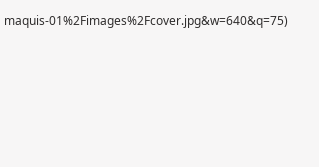maquis-01%2Fimages%2Fcover.jpg&w=640&q=75)